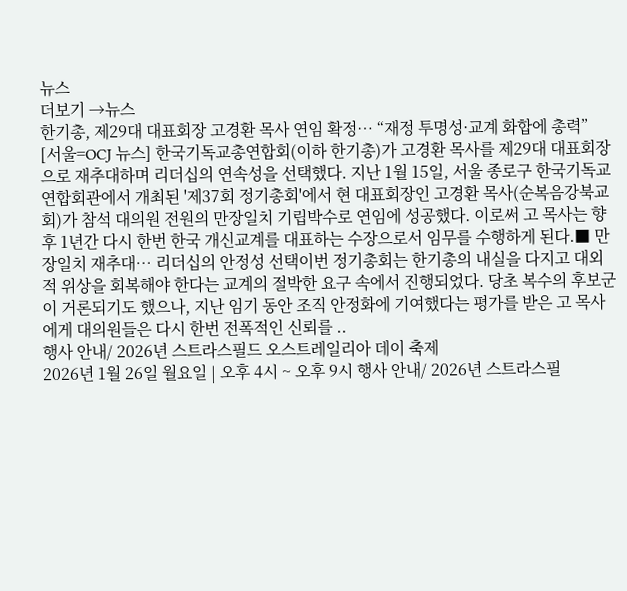뉴스
더보기 →뉴스
한기총, 제29대 대표회장 고경환 목사 연임 확정… “재정 투명성·교계 화합에 총력”
[서울=OCJ 뉴스] 한국기독교총연합회(이하 한기총)가 고경환 목사를 제29대 대표회장으로 재추대하며 리더십의 연속성을 선택했다. 지난 1월 15일, 서울 종로구 한국기독교연합회관에서 개최된 '제37회 정기총회'에서 현 대표회장인 고경환 목사(순복음강북교회)가 참석 대의원 전원의 만장일치 기립박수로 연임에 성공했다. 이로써 고 목사는 향후 1년간 다시 한번 한국 개신교계를 대표하는 수장으로서 임무를 수행하게 된다.■ 만장일치 재추대… 리더십의 안정성 선택이번 정기총회는 한기총의 내실을 다지고 대외적 위상을 회복해야 한다는 교계의 절박한 요구 속에서 진행되었다. 당초 복수의 후보군이 거론되기도 했으나, 지난 임기 동안 조직 안정화에 기여했다는 평가를 받은 고 목사에게 대의원들은 다시 한번 전폭적인 신뢰를 ..
행사 안내/ 2026년 스트라스필드 오스트레일리아 데이 축제
2026년 1월 26일 월요일 | 오후 4시 ~ 오후 9시 행사 안내/ 2026년 스트라스필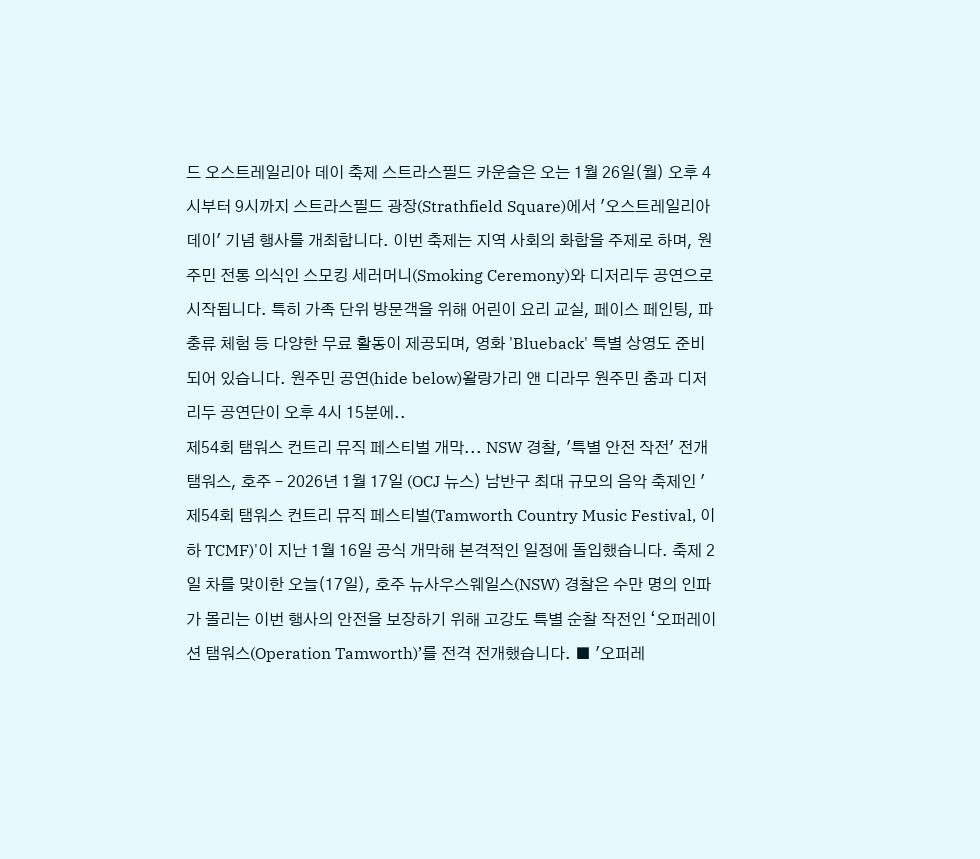드 오스트레일리아 데이 축제 스트라스필드 카운슬은 오는 1월 26일(월) 오후 4시부터 9시까지 스트라스필드 광장(Strathfield Square)에서 '오스트레일리아 데이' 기념 행사를 개최합니다. 이번 축제는 지역 사회의 화합을 주제로 하며, 원주민 전통 의식인 스모킹 세러머니(Smoking Ceremony)와 디저리두 공연으로 시작됩니다. 특히 가족 단위 방문객을 위해 어린이 요리 교실, 페이스 페인팅, 파충류 체험 등 다양한 무료 활동이 제공되며, 영화 'Blueback' 특별 상영도 준비되어 있습니다. 원주민 공연(hide below)왈랑가리 앤 디라무 원주민 춤과 디저리두 공연단이 오후 4시 15분에..
제54회 탬워스 컨트리 뮤직 페스티벌 개막... NSW 경찰, '특별 안전 작전' 전개
탬워스, 호주 – 2026년 1월 17일 (OCJ 뉴스) 남반구 최대 규모의 음악 축제인 '제54회 탬워스 컨트리 뮤직 페스티벌(Tamworth Country Music Festival, 이하 TCMF)'이 지난 1월 16일 공식 개막해 본격적인 일정에 돌입했습니다. 축제 2일 차를 맞이한 오늘(17일), 호주 뉴사우스웨일스(NSW) 경찰은 수만 명의 인파가 몰리는 이번 행사의 안전을 보장하기 위해 고강도 특별 순찰 작전인 ‘오퍼레이션 탬워스(Operation Tamworth)’를 전격 전개했습니다. ■ '오퍼레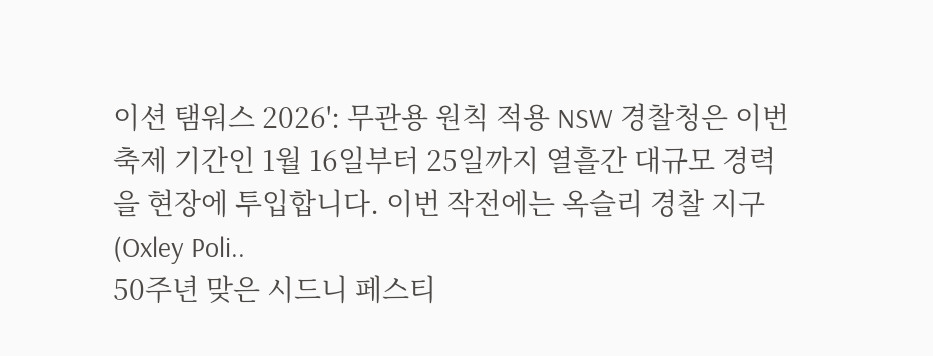이션 탬워스 2026': 무관용 원칙 적용 NSW 경찰청은 이번 축제 기간인 1월 16일부터 25일까지 열흘간 대규모 경력을 현장에 투입합니다. 이번 작전에는 옥슬리 경찰 지구(Oxley Poli..
50주년 맞은 시드니 페스티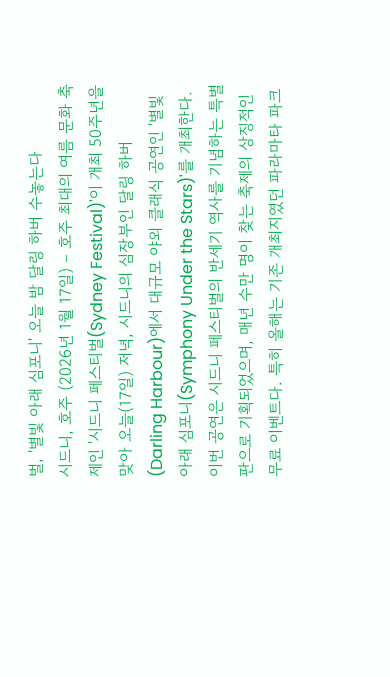벌, '별빛 아래 심포니' 오늘 밤 달링 하버 수놓는다
시드니, 호주 (2026년 1월 17일) – 호주 최대의 여름 문화 축제인 '시드니 페스티벌(Sydney Festival)'이 개최 50주년을 맞아 오늘(17일) 저녁, 시드니의 심장부인 달링 하버(Darling Harbour)에서 대규모 야외 클래식 공연인 '별빛 아래 심포니(Symphony Under the Stars)'를 개최한다. 이번 공연은 시드니 페스티벌의 반세기 역사를 기념하는 특별판으로 기획되었으며, 매년 수만 명이 찾는 축제의 상징적인 무료 이벤트다. 특히 올해는 기존 개최지였던 파라마타 파크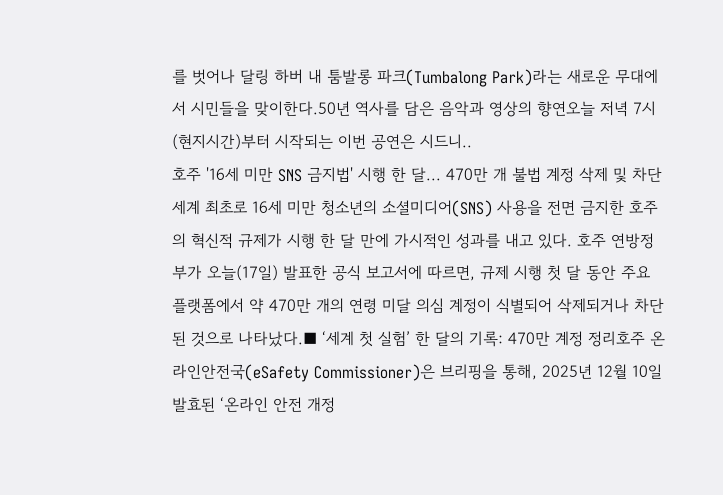를 벗어나 달링 하버 내 툼발롱 파크(Tumbalong Park)라는 새로운 무대에서 시민들을 맞이한다.50년 역사를 담은 음악과 영상의 향연오늘 저녁 7시(현지시간)부터 시작되는 이번 공연은 시드니..
호주 '16세 미만 SNS 금지법' 시행 한 달... 470만 개 불법 계정 삭제 및 차단
세계 최초로 16세 미만 청소년의 소셜미디어(SNS) 사용을 전면 금지한 호주의 혁신적 규제가 시행 한 달 만에 가시적인 성과를 내고 있다. 호주 연방정부가 오늘(17일) 발표한 공식 보고서에 따르면, 규제 시행 첫 달 동안 주요 플랫폼에서 약 470만 개의 연령 미달 의심 계정이 식별되어 삭제되거나 차단된 것으로 나타났다.■ ‘세계 첫 실험’ 한 달의 기록: 470만 계정 정리호주 온라인안전국(eSafety Commissioner)은 브리핑을 통해, 2025년 12월 10일 발효된 ‘온라인 안전 개정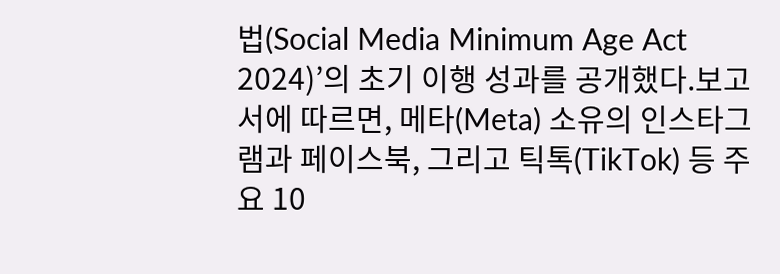법(Social Media Minimum Age Act 2024)’의 초기 이행 성과를 공개했다.보고서에 따르면, 메타(Meta) 소유의 인스타그램과 페이스북, 그리고 틱톡(TikTok) 등 주요 10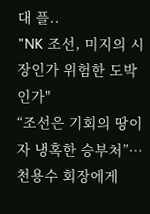대 플..
"NK 조선, 미지의 시장인가 위험한 도박인가"
“조선은 기회의 땅이자 냉혹한 승부처”… 천용수 회장에게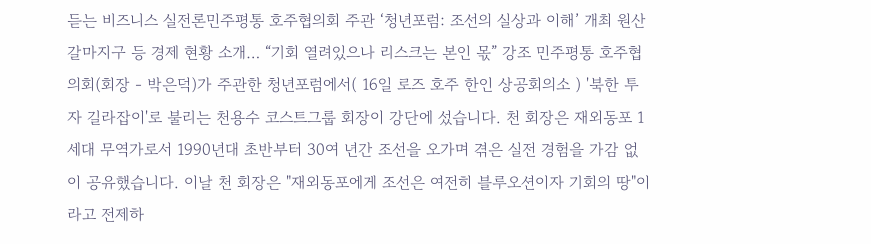듣는 비즈니스 실전론민주평통 호주협의회 주관 ‘청년포럼: 조선의 실상과 이해’ 개최 원산갈마지구 등 경제 현황 소개… “기회 열려있으나 리스크는 본인 몫” 강조 민주평통 호주협의회(회장 - 박은덕)가 주관한 청년포럼에서( 16일 로즈 호주 한인 상공회의소 ) '북한 투자 길라잡이'로 불리는 천용수 코스트그룹 회장이 강단에 섰습니다. 천 회장은 재외동포 1세대 무역가로서 1990년대 초반부터 30여 년간 조선을 오가며 겪은 실전 경험을 가감 없이 공유했습니다. 이날 천 회장은 "재외동포에게 조선은 여전히 블루오션이자 기회의 땅"이라고 전제하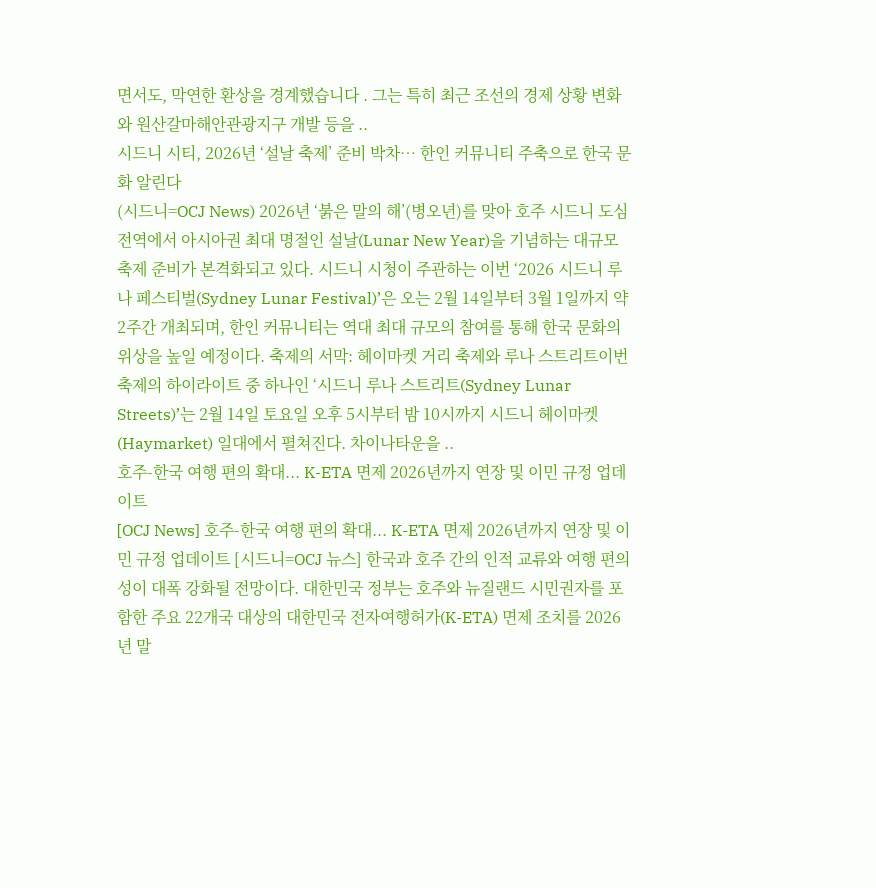면서도, 막연한 환상을 경계했습니다 . 그는 특히 최근 조선의 경제 상황 변화와 원산갈마해안관광지구 개발 등을 ..
시드니 시티, 2026년 ‘설날 축제’ 준비 박차… 한인 커뮤니티 주축으로 한국 문화 알린다
(시드니=OCJ News) 2026년 ‘붉은 말의 해’(병오년)를 맞아 호주 시드니 도심 전역에서 아시아권 최대 명절인 설날(Lunar New Year)을 기념하는 대규모 축제 준비가 본격화되고 있다. 시드니 시청이 주관하는 이번 ‘2026 시드니 루나 페스티벌(Sydney Lunar Festival)’은 오는 2월 14일부터 3월 1일까지 약 2주간 개최되며, 한인 커뮤니티는 역대 최대 규모의 참여를 통해 한국 문화의 위상을 높일 예정이다. 축제의 서막: 헤이마켓 거리 축제와 루나 스트리트이번 축제의 하이라이트 중 하나인 ‘시드니 루나 스트리트(Sydney Lunar Streets)’는 2월 14일 토요일 오후 5시부터 밤 10시까지 시드니 헤이마켓(Haymarket) 일대에서 펼쳐진다. 차이나타운을 ..
호주-한국 여행 편의 확대... K-ETA 면제 2026년까지 연장 및 이민 규정 업데이트
[OCJ News] 호주-한국 여행 편의 확대... K-ETA 면제 2026년까지 연장 및 이민 규정 업데이트 [시드니=OCJ 뉴스] 한국과 호주 간의 인적 교류와 여행 편의성이 대폭 강화될 전망이다. 대한민국 정부는 호주와 뉴질랜드 시민권자를 포함한 주요 22개국 대상의 대한민국 전자여행허가(K-ETA) 면제 조치를 2026년 말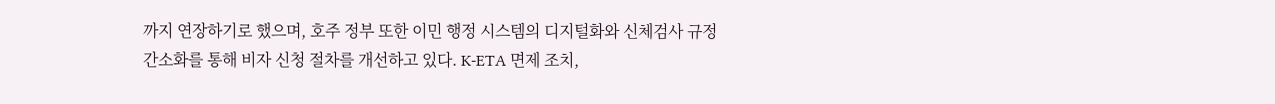까지 연장하기로 했으며, 호주 정부 또한 이민 행정 시스템의 디지털화와 신체검사 규정 간소화를 통해 비자 신청 절차를 개선하고 있다. K-ETA 면제 조치,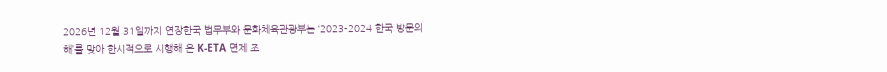2026년 12월 31일까지 연장한국 법무부와 문화체육관광부는 ‘2023-2024 한국 방문의 해’를 맞아 한시적으로 시행해 온 K-ETA 면제 조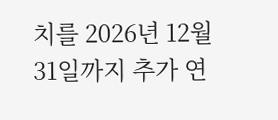치를 2026년 12월 31일까지 추가 연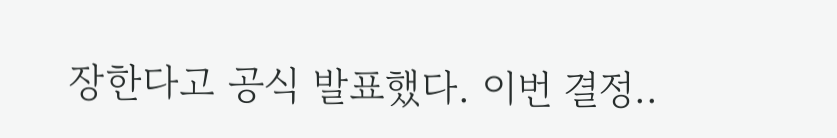장한다고 공식 발표했다. 이번 결정..